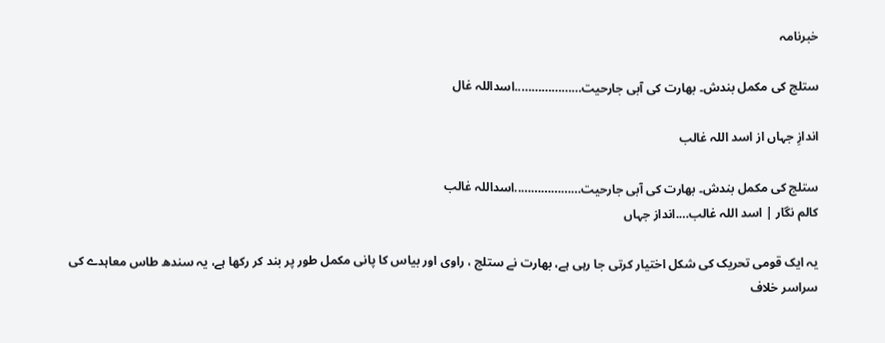خبرنامہ

ستلج کی مکمل بندش۔ بھارت کی آبی جارحیت………………..اسداللہ غال

اندازِ جہاں از اسد اللہ غالب

ستلج کی مکمل بندش۔ بھارت کی آبی جارحیت………………..اسداللہ غالب
کالم نگار | اسد اللہ غالب….انداز جہاں

یہ ایک قومی تحریک کی شکل اختیار کرتی جا رہی ہے، بھارت نے ستلج ، راوی اور بیاس کا پانی مکمل طور پر بند کر رکھا ہے، یہ سندھ طاس معاہدے کی سراسر خلاف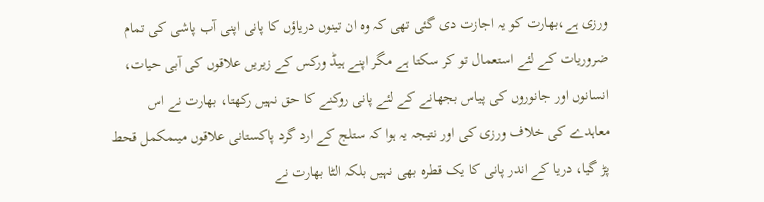ورزی ہے،بھارت کو یہ اجازت دی گئی تھی کہ وہ ان تینوں دریاؤں کا پانی اپنی آب پاشی کی تمام ضروریات کے لئے استعمال تو کر سکتا ہے مگر اپنے ہیڈ ورکس کے زیریں علاقوں کی آبی حیات، انسانوں اور جانوروں کی پیاس بجھانے کے لئے پانی روکنے کا حق نہیں رکھتا، بھارت نے اس معاہدے کی خلاف ورزی کی اور نتیجہ یہ ہوا کہ ستلج کے ارد گرد پاکستانی علاقوں میںمکمل قحط پڑ گیا، دریا کے اندر پانی کا یک قطرہ بھی نہیں بلکہ الٹا بھارت نے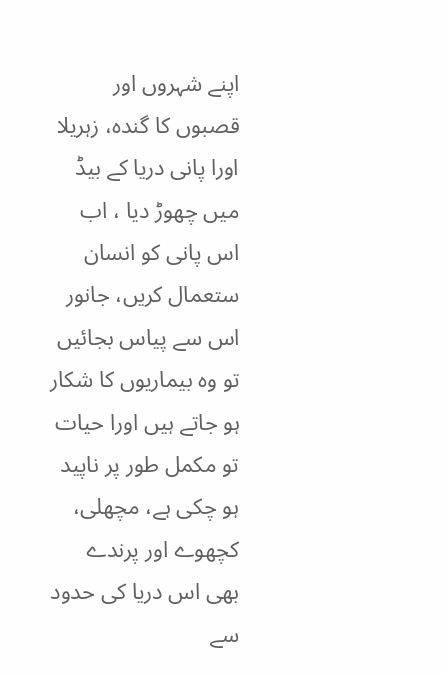اپنے شہروں اور قصبوں کا گندہ، زہریلا اورا پانی دریا کے بیڈ میں چھوڑ دیا ، اب اس پانی کو انسان ستعمال کریں، جانور اس سے پیاس بجائیں تو وہ بیماریوں کا شکار ہو جاتے ہیں اورا حیات تو مکمل طور پر ناپید ہو چکی ہے، مچھلی، کچھوے اور پرندے بھی اس دریا کی حدود سے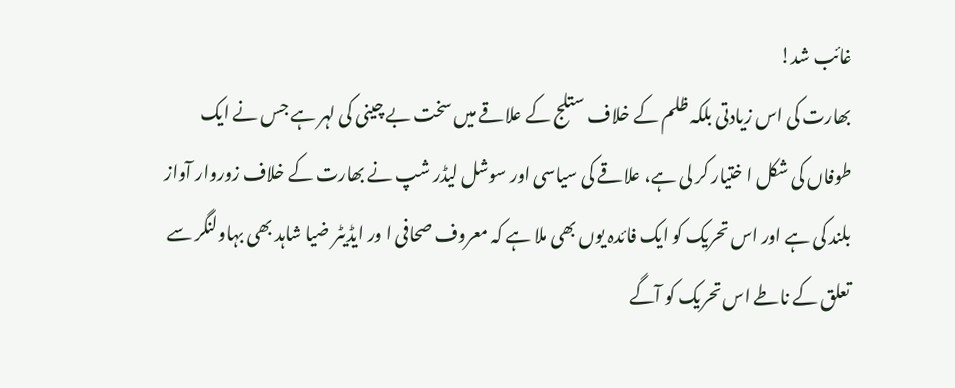غائب شد!
بھارت کی اس زیادتی بلکہ ظلم کے خلاف ستلج کے علاقے میں سخت بے چینی کی لہر ہے جس نے ایک طوفاں کی شکل ا ختیار کر لی ہے، علاقے کی سیاسی اور سوشل لیڈر شپ نے بھارت کے خلاف زوروار آواز بلند کی ہے اور اس تحریک کو ایک فائدہ یوں بھی ملا ہے کہ معروف صحافی ا ور ایڈیٹر ضیا شاہد بھی بہاولنگر سے تعلق کے ناطے اس تحریک کو آگے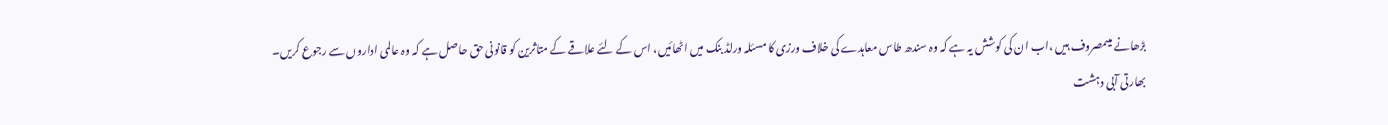بڑھانے میںمصروف ہیں ،اب ان کی کوشش یہ ہے کہ وہ سندھ طاس معاہدے کی خلاف ورزی کا مسئلہ ورلڈ بنک میں اٹھائیں، اس کے لئے علاقے کے متاثرین کو قانونی حق حاصل ہے کہ وہ عالمی اداروں سے رجوع کریں۔
بھارتی آبی دہشت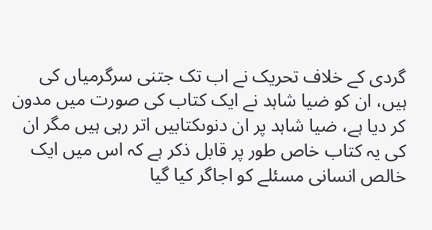گردی کے خلاف تحریک نے اب تک جتنی سرگرمیاں کی ہیں، ان کو ضیا شاہد نے ایک کتاب کی صورت میں مدون کر دیا ہے، ضیا شاہد پر ان دنوںکتابیں اتر رہی ہیں مگر ان کی یہ کتاب خاص طور پر قابل ذکر ہے کہ اس میں ایک خالص انسانی مسئلے کو اجاگر کیا گیا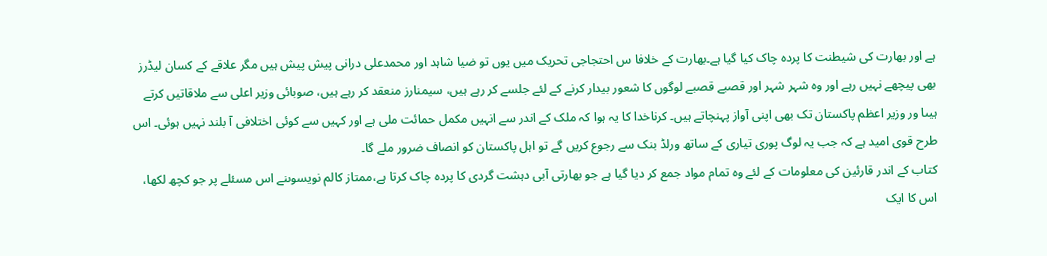ہے اور بھارت کی شیطنت کا پردہ چاک کیا گیا ہے۔بھارت کے خلافا س احتجاجی تحریک میں یوں تو ضیا شاہد اور محمدعلی درانی پیش پیش ہیں مگر علاقے کے کسان لیڈرز بھی پیچھے نہیں رہے اور وہ شہر شہر اور قصبے قصبے لوگوں کا شعور بیدار کرنے کے لئے جلسے کر رہے ہیں، سیمنارز منعقد کر رہے ہیں، صوبائی وزیر اعلی سے ملاقاتیں کرتے ہیںا ور وزیر اعظم پاکستان تک بھی اپنی آواز پہنچاتے ہیں۔ کرناخدا کا یہ ہوا کہ ملک کے اندر سے انہیں مکمل حمائت ملی ہے اور کہیں سے کوئی اختلافی آ بلند نہیں ہوئی۔ اس طرح قوی امید ہے کہ جب یہ لوگ پوری تیاری کے ساتھ ورلڈ بنک سے رجوع کریں گے تو اہل پاکستان کو انصاف ضرور ملے گا۔
کتاب کے اندر قارئین کی معلومات کے لئے وہ تمام مواد جمع کر دیا گیا ہے جو بھارتی آبی دہشت گردی کا پردہ چاک کرتا ہے،ممتاز کالم نویسوںنے اس مسئلے پر جو کچھ لکھا، اس کا ایک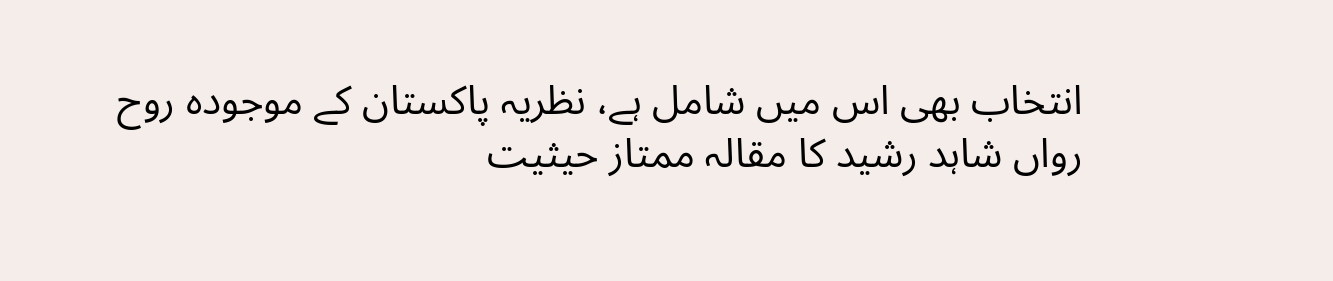انتخاب بھی اس میں شامل ہے، نظریہ پاکستان کے موجودہ روح رواں شاہد رشید کا مقالہ ممتاز حیثیت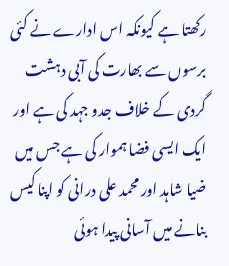رکھتا ہے کیونکہ اس ادارے نے کئی برسوں سے بھارت کی آبی دہشت گردی کے خلاف جدو جہد کی ہے اور ایک ایسی فضا ہموار کی ہے جس میں ضیا شاہد اور محمد علی درانی کو اپنا کیس بنانے میں آسانی پیدا ہوئی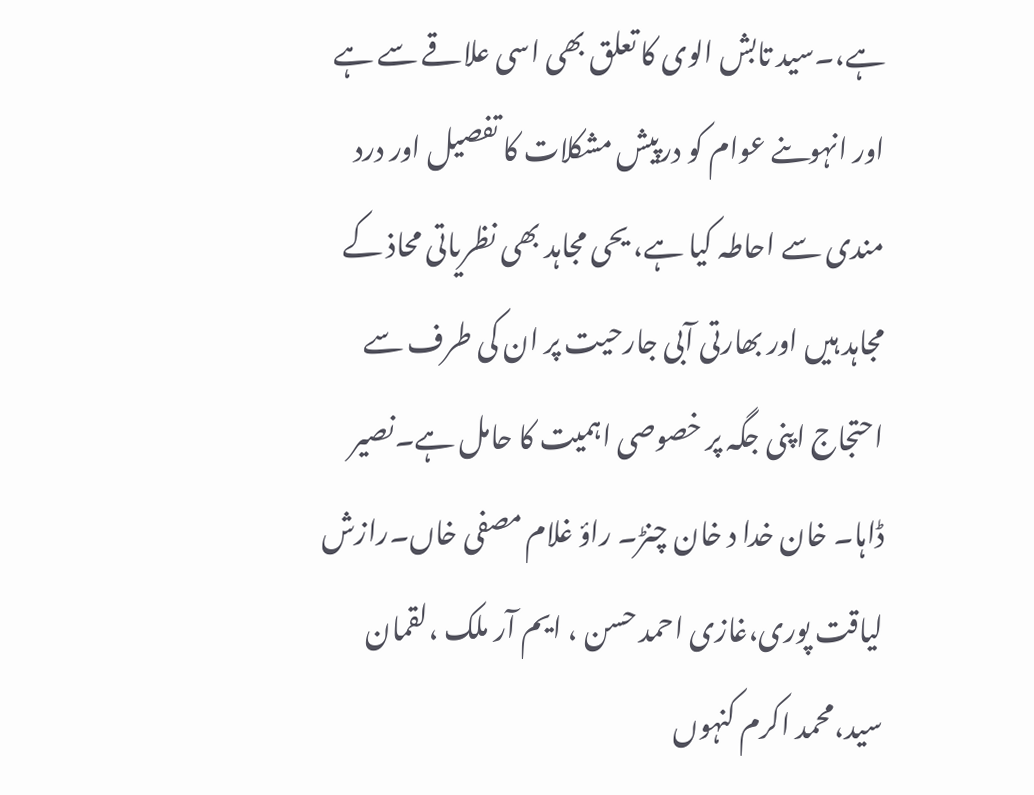ہے،۔سید تابش الوی کا تعلق بھی اسی علاقے سے ہے اور انہوںنے عوام کو درپیش مشکلات کا تفصیل اور درد مندی سے احاطہ کیا ہے، یحی مجاہد بھی نظریاتی محاذ کے مجاہد ہیں اور بھارتی آبی جارحیت پر ان کی طرف سے احتجاج اپنی جگہ پر خصوصی اہمیت کا حامل ہے۔نصیر ڈاہا۔ خان خدا د خان چنڑ۔ راؤ غلام مصفی خاں۔رازش لیاقت پوری،غازی احمد حسن ، ایم آر ملک ،لقمان سید،محمد اکرم کنہوں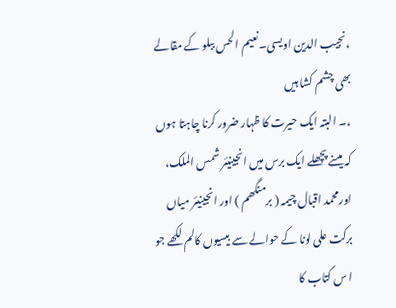،نجیب الدین اویسی۔نعیم الحس ببلو کے مقالے بھی چشم کشا ہیں
،۔ البتہ ایک حیرت کا ظہار ضرور کرنا چاہتا ہوں کہ میںنے پچھلے ایک برس میں انجینیئر شمس الملک، اورمحمد اقبال چیمہ ( برمنگھم ) اور انجینیئر میاں برکت علی لونا کے حوالے سے بیسیوں کالم لکھے جو ا س کتاب کا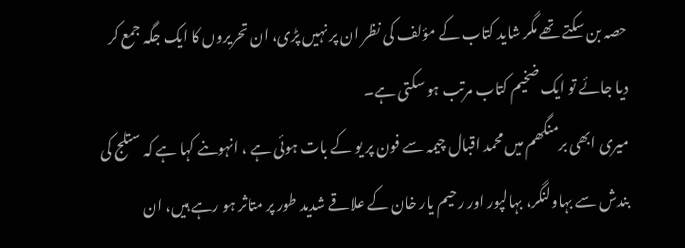حصہ بن سکتے تھے مگر شاید کتاب کے مؤلف کی نظر ان پر نہیں پڑی، ان تحریروں کا ایک جگہ جمع کر دیا جائے تو ایک ضخیم کتاب مرتب ہو سکتی ہے۔
میری ابھی برمنگھم میں محمد اقبال چیمہ سے فون پر یو کے بات ہوئی ہے ، انہوںنے کہا ہے کہ ستلج کی بندش سے بہاولنگر، بہالپور اور رحیم یار خان کے علاقے شدید طور پر متاثر ہو رہے ہیں، ان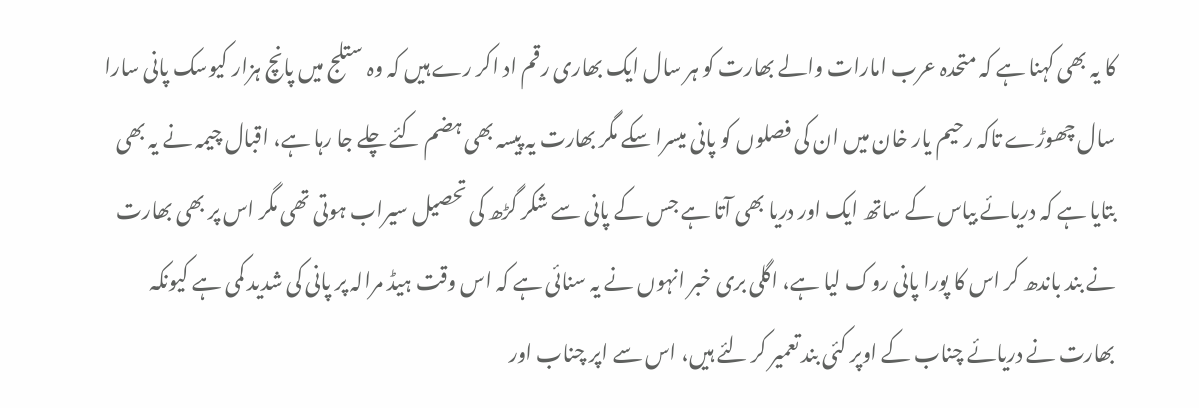کا یہ بھی کہنا ہے کہ متحدہ عرب امارات والے بھارت کو ہر سال ایک بھاری رقم اد اکر رے ہیں کہ وہ ستلج میں پانچ ہزار کیوسک پانی سارا سال چھوڑے تاکہ رحیم یار خان میں ان کی فصلوں کو پانی میسرا سکے مگر بھارت یہ پیسہ بھی ہضم کئے چلے جا رہا ہے، اقبال چیمہ نے یہ بھی بتایا ہے کہ دریائے بیاس کے ساتھ ایک اور دریا بھی آتا ہے جس کے پانی سے شکر گڑھ کی تحصیل سیراب ہوتی تھی مگر اس پر بھی بھارت نے بند باندھ کر اس کا پورا پانی روک لیا ہے، اگلی بری خبر انہوں نے یہ سنائی ہے کہ اس وقت ہیڈ مرالہ پر پانی کی شدید کمی ہے کیونکہ بھارت نے دریائے چناب کے اوپر کئی بند تعمیر کر لئے ہیں، اس سے اپر چناب اور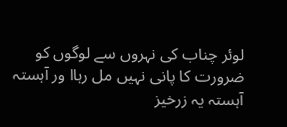لوئر چناب کی نہروں سے لوگوں کو ضرورت کا پانی نہیں مل رہاا ور آہستہ آہستہ یہ زرخیز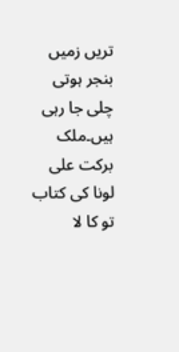تریں زمیں بنجر ہوتی چلی جا رہی ہیں۔ملک برکت علی لونا کی کتاب تو کا لا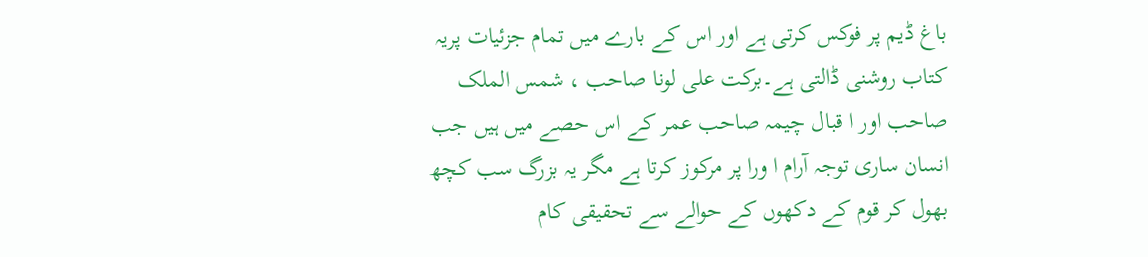باغ ڈیم پر فوکس کرتی ہے اور اس کے بارے میں تمام جزئیات پریہ کتاب روشنی ڈالتی ہے۔برکت علی لونا صاحب ، شمس الملک صاحب اور ا قبال چیمہ صاحب عمر کے اس حصے میں ہیں جب انسان ساری توجہ آرام ا ورا پر مرکوز کرتا ہے مگر یہ بزرگ سب کچھ بھول کر قوم کے دکھوں کے حوالے سے تحقیقی کام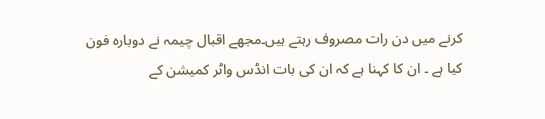کرنے میں دن رات مصروف رہتے ہیں۔مجھے اقبال چیمہ نے دوبارہ فون کیا ہے ۔ ان کا کہنا ہے کہ ان کی بات انڈس واٹر کمیشن کے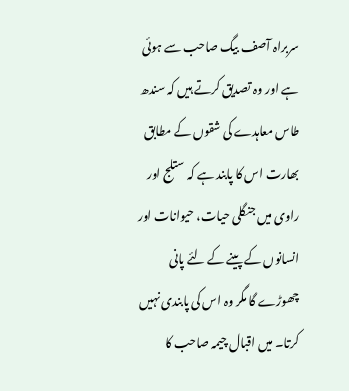سربراہ آصف بیگ صاحب سے ہوئی ہے اور وہ تصدیق کرتے ہیں کہ سندھ طاس معاہدے کی شقوں کے مطابق بھارت اس کا پابند ہے کہ ستلج اور راوی میں جنگلی حیات، حیوانات اور انسانوں کے پینے کے لئے پانی چھوڑے گا مگر وہ اس کی پابندی نہیں کرتا۔ میں اقبال چیمہ صاحب کا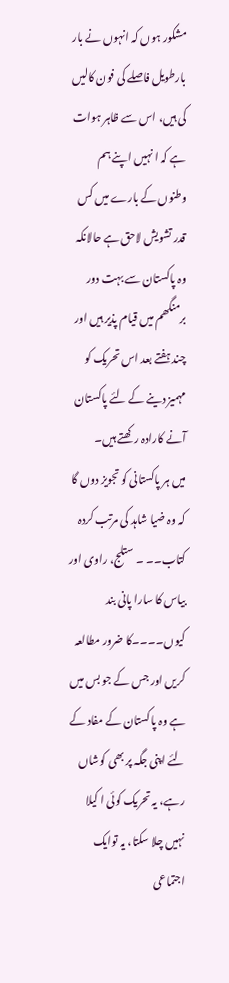مشکور ہوں کہ انہوں نے بار بارطویل فاصلے کی فون کالیں کی ہیں، اس سے ظاہر ہوات ہے کہ ا نہیں اپنے ہم وطنوں کے بارے میں کس قدر تشویش لاحق ہے حالانکہ وہ پاکستان سے بہت دور برمنگھم میں قیام پذیر ہیں اور چند ہفتے بعد اس تحریک کو مہمیز دینے کے لئے پاکستان آنے کارادہ رکھتے ہیں۔
میں ہر پاکستانی کو تجویز دوں گا کہ وہ ضیا شاہد کی مرتب کردہ کتاب۔۔ ۔ ستلج، راوی اور بیاس کا سارا پانی بند کیوں۔۔۔۔کا ضرور مطالعہ کریں اور جس کے جو بس میں ہے وہ پاکستان کے مفاد کے لئے اپنی جگہ پر بھی کوشاں رہے، یہ تحریک کوئی ا کیلا نہیں چلا سکتا، یہ توایک اجتماعی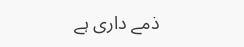ذمے داری ہے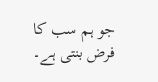جو ہم سب کا فرض بنتی ہے۔